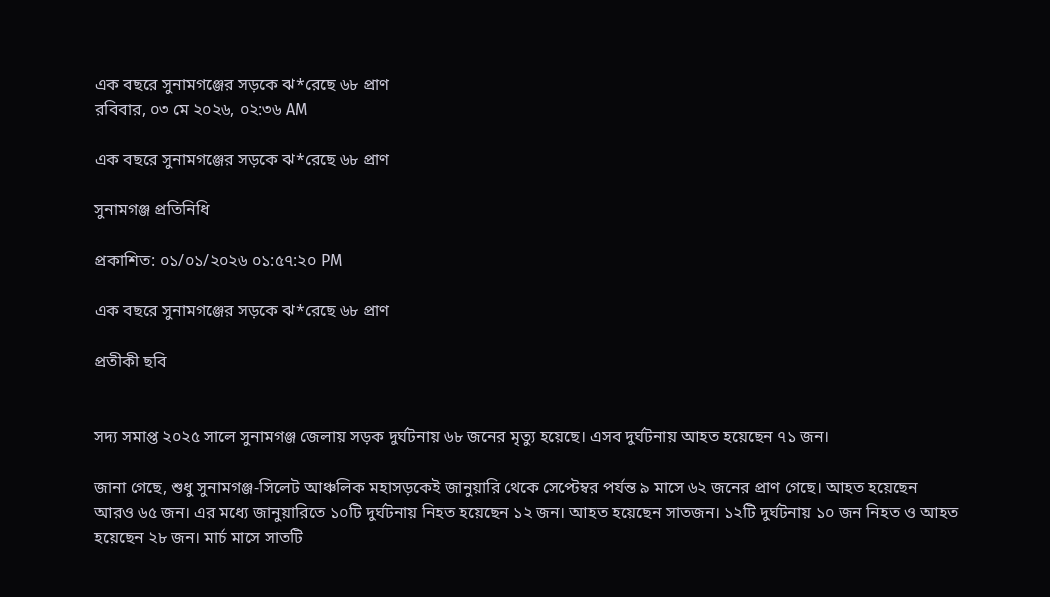এক বছরে সুনামগঞ্জের সড়কে ঝ*রেছে ৬৮ প্রাণ
রবিবার, ০৩ মে ২০২৬, ০২:৩৬ AM

এক বছরে সুনামগঞ্জের সড়কে ঝ*রেছে ৬৮ প্রাণ

সুনামগঞ্জ প্রতিনিধি

প্রকাশিত: ০১/০১/২০২৬ ০১:৫৭:২০ PM

এক বছরে সুনামগঞ্জের সড়কে ঝ*রেছে ৬৮ প্রাণ

প্রতীকী ছবি


সদ্য সমাপ্ত ২০২৫ সালে সুনামগঞ্জ জেলায় সড়ক দুর্ঘটনায় ৬৮ জনের মৃত্যু হয়েছে। এসব দুর্ঘটনায় আহত হয়েছেন ৭১ জন।

জানা গেছে, শুধু সুনামগঞ্জ-সিলেট আঞ্চলিক মহাসড়কেই জানুয়ারি থেকে সেপ্টেম্বর পর্যন্ত ৯ মাসে ৬২ জনের প্রাণ গেছে। আহত হয়েছেন আরও ৬৫ জন। এর মধ্যে জানুয়ারিতে ১০টি দুর্ঘটনায় নিহত হয়েছেন ১২ জন। আহত হয়েছেন সাতজন। ১২টি দুর্ঘটনায় ১০ জন নিহত ও আহত হয়েছেন ২৮ জন। মার্চ মাসে সাতটি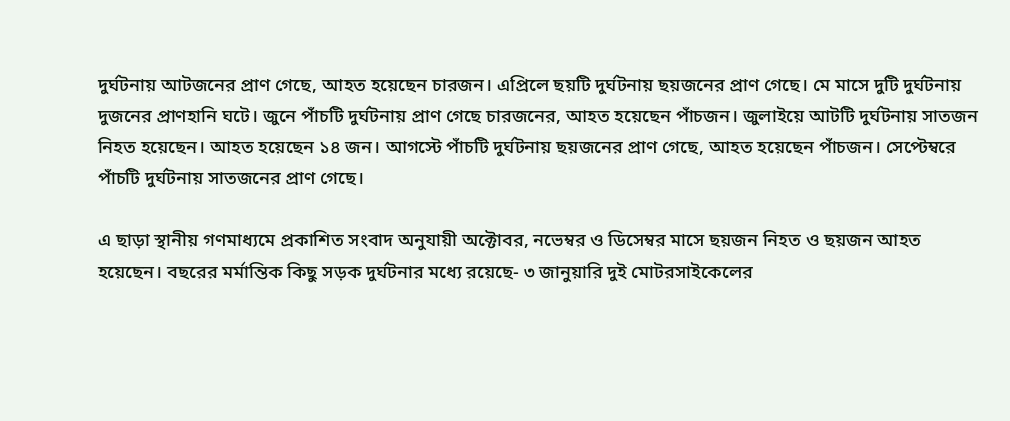দুর্ঘটনায় আটজনের প্রাণ গেছে, আহত হয়েছেন চারজন। এপ্রিলে ছয়টি দুর্ঘটনায় ছয়জনের প্রাণ গেছে। মে মাসে দুটি দুর্ঘটনায় দুজনের প্রাণহানি ঘটে। জুনে পাঁচটি দুর্ঘটনায় প্রাণ গেছে চারজনের, আহত হয়েছেন পাঁচজন। জুলাইয়ে আটটি দুর্ঘটনায় সাতজন নিহত হয়েছেন। আহত হয়েছেন ১৪ জন। আগস্টে পাঁচটি দুর্ঘটনায় ছয়জনের প্রাণ গেছে, আহত হয়েছেন পাঁচজন। সেপ্টেম্বরে পাঁচটি দুর্ঘটনায় সাতজনের প্রাণ গেছে।

এ ছাড়া স্থানীয় গণমাধ্যমে প্রকাশিত সংবাদ অনুযায়ী অক্টোবর, নভেম্বর ও ডিসেম্বর মাসে ছয়জন নিহত ও ছয়জন আহত হয়েছেন। বছরের মর্মান্তিক কিছু সড়ক দুর্ঘটনার মধ্যে রয়েছে- ৩ জানুয়ারি দুই মোটরসাইকেলের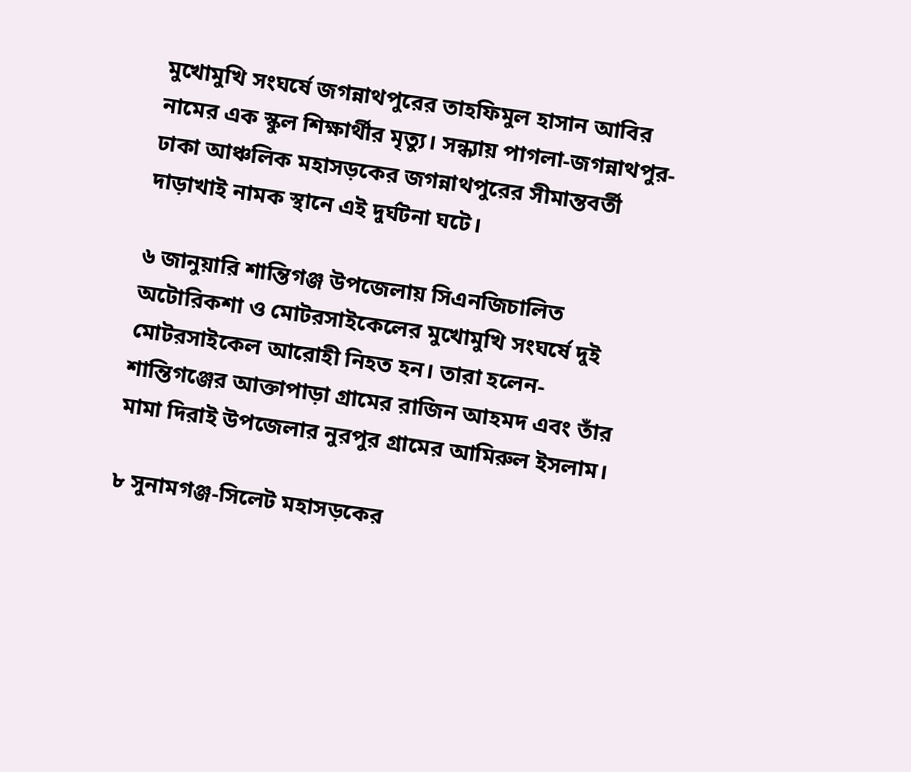মুখোমুখি সংঘর্ষে জগন্নাথপুরের তাহফিমুল হাসান আবির নামের এক স্কুল শিক্ষার্থীর মৃত্যু। সন্ধ্যায় পাগলা-জগন্নাথপুর-ঢাকা আঞ্চলিক মহাসড়কের জগন্নাথপুরের সীমান্তবর্তী দাড়াখাই নামক স্থানে এই দুর্ঘটনা ঘটে।

৬ জানুয়ারি শান্তিগঞ্জ উপজেলায় সিএনজিচালিত অটোরিকশা ও মোটরসাইকেলের মুখোমুখি সংঘর্ষে দুই মোটরসাইকেল আরোহী নিহত হন। তারা হলেন- শান্তিগঞ্জের আক্তাপাড়া গ্রামের রাজিন আহমদ এবং তাঁর মামা দিরাই উপজেলার নুরপুর গ্রামের আমিরুল ইসলাম।

৮ সুনামগঞ্জ-সিলেট মহাসড়কের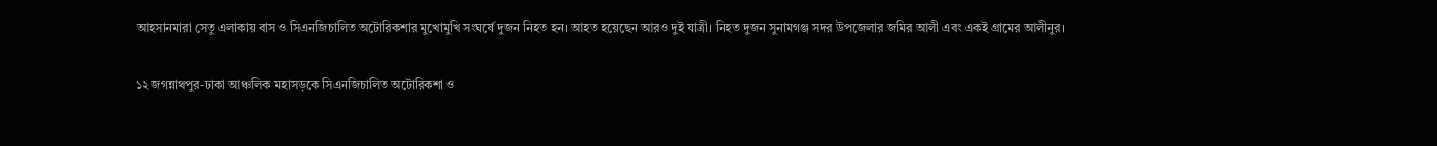আহসানমারা সেতু এলাকায় বাস ও সিএনজিচালিত অটোরিকশার মুখোমুখি সংঘর্ষে দুজন নিহত হন। আহত হয়েছেন আরও দুই যাত্রী। নিহত দুজন সুনামগঞ্জ সদর উপজেলার জমির আলী এবং একই গ্রামের আলীনুর।

১২ জগন্নাথপুর-ঢাকা আঞ্চলিক মহাসড়কে সিএনজিচালিত অটোরিকশা ও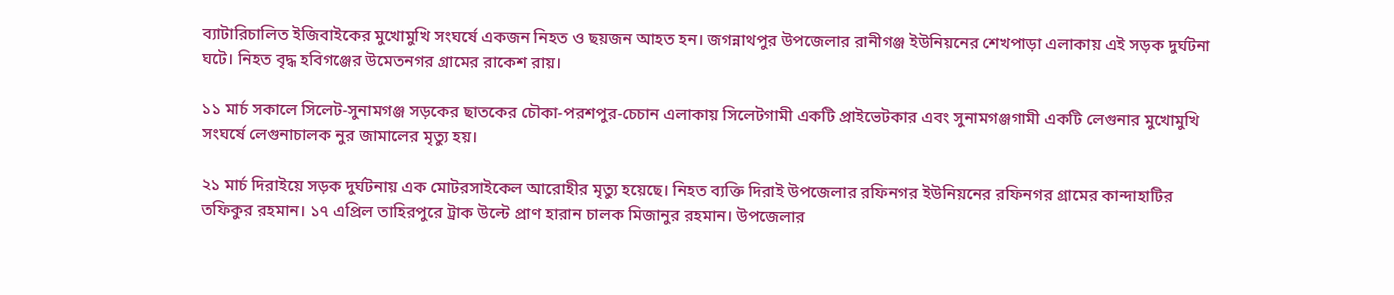ব্যাটারিচালিত ইজিবাইকের মুখোমুখি সংঘর্ষে একজন নিহত ও ছয়জন আহত হন। জগন্নাথপুর উপজেলার রানীগঞ্জ ইউনিয়নের শেখপাড়া এলাকায় এই সড়ক দুর্ঘটনা ঘটে। নিহত বৃদ্ধ হবিগঞ্জের উমেতনগর গ্রামের রাকেশ রায়।

১১ মার্চ সকালে সিলেট-সুনামগঞ্জ সড়কের ছাতকের চৌকা-পরশপুর-চেচান এলাকায় সিলেটগামী একটি প্রাইভেটকার এবং সুনামগঞ্জগামী একটি লেগুনার মুখোমুখি সংঘর্ষে লেগুনাচালক নুর জামালের মৃত্যু হয়।

২১ মার্চ দিরাইয়ে সড়ক দুর্ঘটনায় এক মোটরসাইকেল আরোহীর মৃত্যু হয়েছে। নিহত ব্যক্তি দিরাই উপজেলার রফিনগর ইউনিয়নের রফিনগর গ্রামের কান্দাহাটির তফিকুর রহমান। ১৭ এপ্রিল তাহিরপুরে ট্রাক উল্টে প্রাণ হারান চালক মিজানুর রহমান। উপজেলার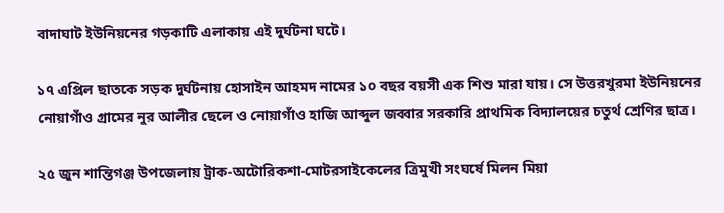বাদাঘাট ইউনিয়নের গড়কাটি এলাকায় এই দুর্ঘটনা ঘটে।

১৭ এপ্রিল ছাতকে সড়ক দুর্ঘটনায় হোসাইন আহমদ নামের ১০ বছর বয়সী এক শিশু মারা যায়। সে উত্তরখুরমা ইউনিয়নের নোয়াগাঁও গ্রামের নুর আলীর ছেলে ও নোয়াগাঁও হাজি আব্দুল জব্বার সরকারি প্রাথমিক বিদ্যালয়ের চতুর্থ শ্রেণির ছাত্র।

২৫ জুন শান্তিগঞ্জ উপজেলায় ট্রাক-অটোরিকশা-মোটরসাইকেলের ত্রিমুখী সংঘর্ষে মিলন মিয়া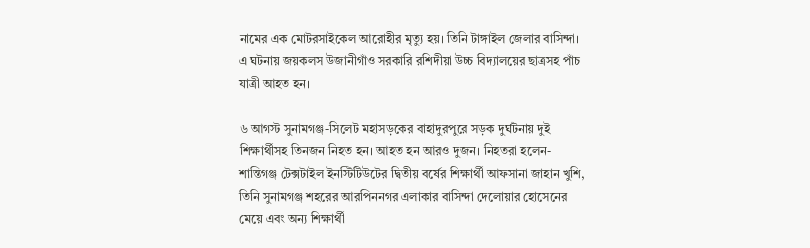নামের এক মোটরসাইকেল আরোহীর মৃত্যু হয়। তিনি টাঙ্গাইল জেলার বাসিন্দা। এ ঘটনায় জয়কলস উজানীগাঁও সরকারি রশিদীয়া উচ্চ বিদ্যালয়ের ছাত্রসহ পাঁচ যাত্রী আহত হন।

৬ আগস্ট সুনামগঞ্জ-সিলেট মহাসড়কের বাহাদুরপুরে সড়ক দুর্ঘটনায় দুই শিক্ষার্থীসহ তিনজন নিহত হন। আহত হন আরও দুজন। নিহতরা হলেন- শান্তিগঞ্জ টেক্সটাইল ইনস্টিটিউটের দ্বিতীয় বর্ষের শিক্ষার্থী আফসানা জাহান খুশি, তিনি সুনামগঞ্জ শহরের আরপিননগর এলাকার বাসিন্দা দেলোয়ার হোসেনের মেয়ে এবং অন্য শিক্ষার্থী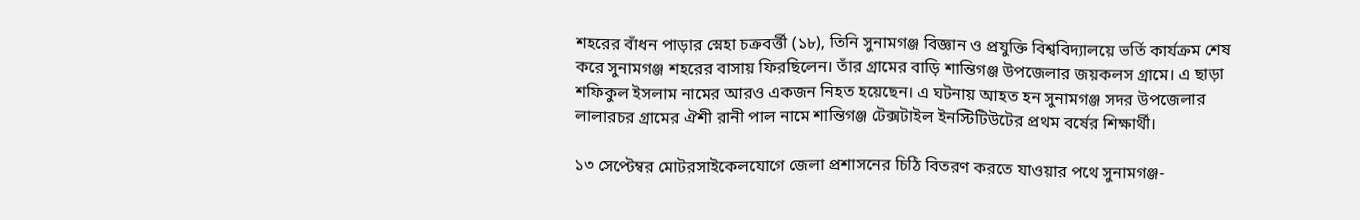শহরের বাঁধন পাড়ার স্নেহা চক্রবর্ত্তী (১৮), তিনি সুনামগঞ্জ বিজ্ঞান ও প্রযুক্তি বিশ্ববিদ্যালয়ে ভর্তি কার্যক্রম শেষ করে সুনামগঞ্জ শহরের বাসায় ফিরছিলেন। তাঁর গ্রামের বাড়ি শান্তিগঞ্জ উপজেলার জয়কলস গ্রামে। এ ছাড়া শফিকুল ইসলাম নামের আরও একজন নিহত হয়েছেন। এ ঘটনায় আহত হন সুনামগঞ্জ সদর উপজেলার লালারচর গ্রামের ঐশী রানী পাল নামে শান্তিগঞ্জ টেক্সটাইল ইনস্টিটিউটের প্রথম বর্ষের শিক্ষার্থী।

১৩ সেপ্টেম্বর মোটরসাইকেলযোগে জেলা প্রশাসনের চিঠি বিতরণ করতে যাওয়ার পথে সুনামগঞ্জ-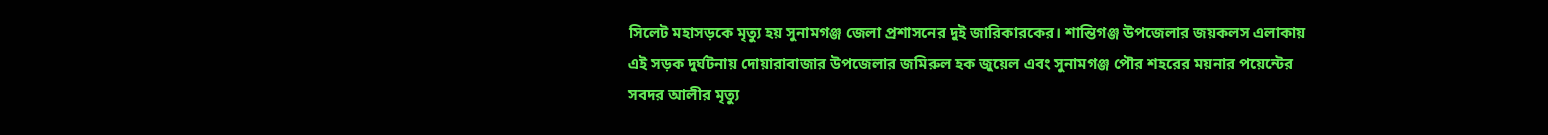সিলেট মহাসড়কে মৃত্যু হয় সুনামগঞ্জ জেলা প্রশাসনের দুই জারিকারকের। শান্তিগঞ্জ উপজেলার জয়কলস এলাকায় এই সড়ক দুর্ঘটনায় দোয়ারাবাজার উপজেলার জমিরুল হক জুয়েল এবং সুনামগঞ্জ পৌর শহরের ময়নার পয়েন্টের সবদর আলীর মৃত্যু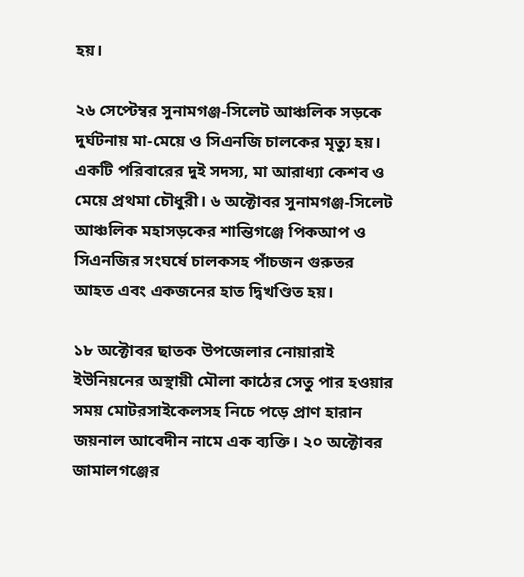হয়।

২৬ সেপ্টেম্বর সুনামগঞ্জ-সিলেট আঞ্চলিক সড়কে দুর্ঘটনায় মা-মেয়ে ও সিএনজি চালকের মৃত্যু হয়। একটি পরিবারের দুই সদস্য, মা আরাধ্যা কেশব ও মেয়ে প্রথমা চৌধুরী। ৬ অক্টোবর সুনামগঞ্জ-সিলেট আঞ্চলিক মহাসড়কের শান্তিগঞ্জে পিকআপ ও সিএনজির সংঘর্ষে চালকসহ পাঁচজন গুরুতর আহত এবং একজনের হাত দ্বিখণ্ডিত হয়।

১৮ অক্টোবর ছাতক উপজেলার নোয়ারাই ইউনিয়নের অস্থায়ী মৌলা কাঠের সেতু পার হওয়ার সময় মোটরসাইকেলসহ নিচে পড়ে প্রাণ হারান জয়নাল আবেদীন নামে এক ব্যক্তি। ২০ অক্টোবর জামালগঞ্জের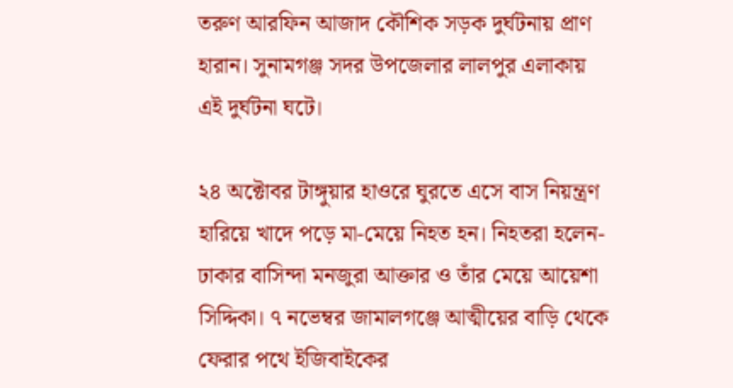তরুণ আরফিন আজাদ কৌশিক সড়ক দুর্ঘটনায় প্রাণ হারান। সুনামগঞ্জ সদর উপজেলার লালপুর এলাকায় এই দুর্ঘটনা ঘটে।

২৪ অক্টোবর টাঙ্গুয়ার হাওরে ঘুরতে এসে বাস নিয়ন্ত্রণ হারিয়ে খাদে পড়ে মা-মেয়ে নিহত হন। নিহতরা হলেন- ঢাকার বাসিন্দা মনজুরা আক্তার ও তাঁর মেয়ে আয়েশা সিদ্দিকা। ৭ নভেম্বর জামালগঞ্জে আত্মীয়ের বাড়ি থেকে ফেরার পথে ইজিবাইকের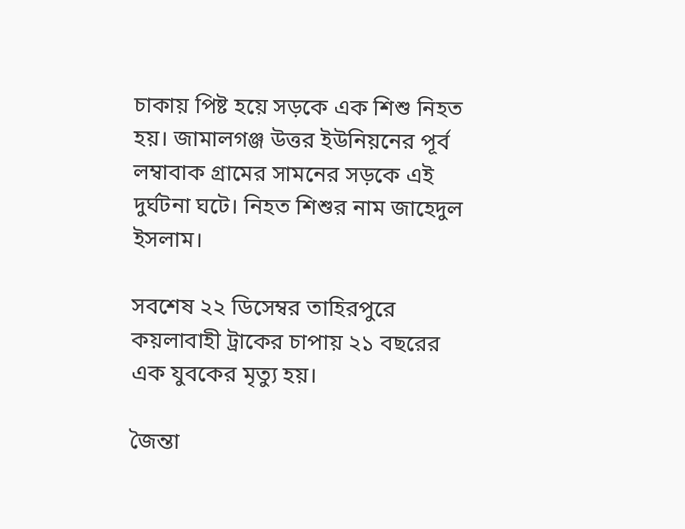চাকায় পিষ্ট হয়ে সড়কে এক শিশু নিহত হয়। জামালগঞ্জ উত্তর ইউনিয়নের পূর্ব লম্বাবাক গ্রামের সামনের সড়কে এই দুর্ঘটনা ঘটে। নিহত শিশুর নাম জাহেদুল ইসলাম।

সবশেষ ২২ ডিসেম্বর তাহিরপুরে কয়লাবাহী ট্রাকের চাপায় ২১ বছরের এক যুবকের মৃত্যু হয়।

জৈন্তা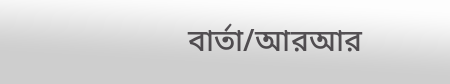বার্তা/আরআর